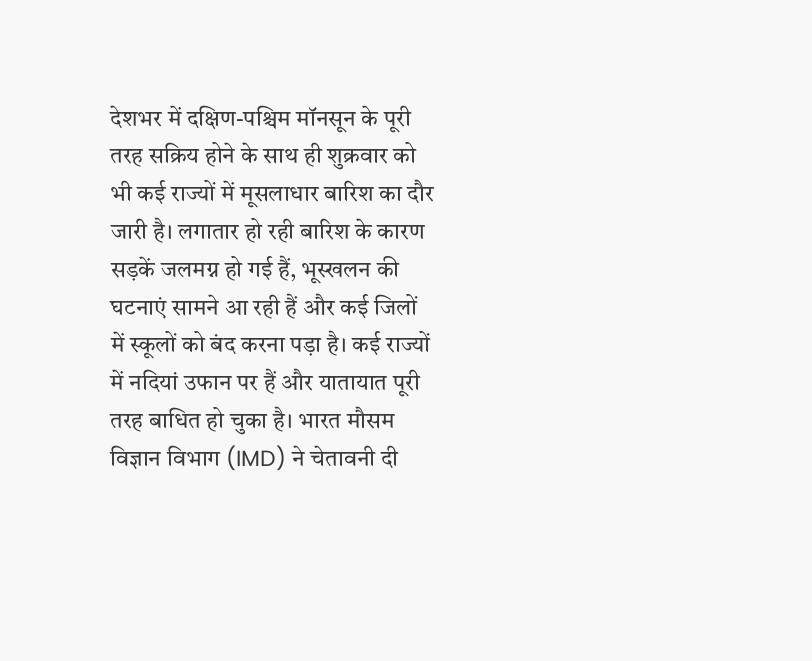देशभर में दक्षिण-पश्चिम मॉनसून के पूरी तरह सक्रिय होने के साथ ही शुक्रवार को भी कई राज्यों में मूसलाधार बारिश का दौर जारी है। लगातार हो रही बारिश के कारण सड़कें जलमग्न हो गई हैं, भूस्खलन की घटनाएं सामने आ रही हैं और कई जिलों में स्कूलों को बंद करना पड़ा है। कई राज्यों में नदियां उफान पर हैं और यातायात पूरी तरह बाधित हो चुका है। भारत मौसम विज्ञान विभाग (IMD) ने चेतावनी दी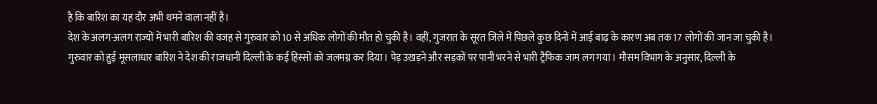है कि बारिश का यह दौर अभी थमने वाला नहीं है।
देश के अलग-अलग राज्यों में भारी बारिश की वजह से गुरुवार को 10 से अधिक लोगों की मौत हो चुकी है। वहीं, गुजरात के सूरत जिले में पिछले कुछ दिनों में आई बाढ़ के कारण अब तक 17 लोगों की जान जा चुकी है।
गुरुवार को हुई मूसलाधार बारिश ने देश की राजधानी दिल्ली के कई हिस्सों को जलमग्न कर दिया। पेड़ उखड़ने और सड़कों पर पानी भरने से भारी ट्रैफिक जाम लग गया। मौसम विभाग के अनुसार, दिल्ली के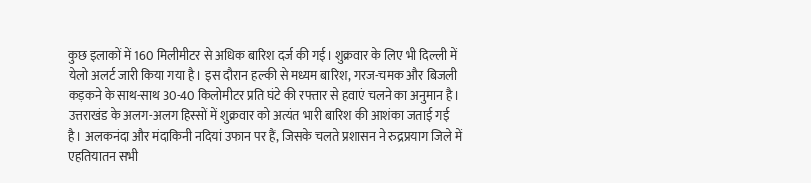कुछ इलाकों में 160 मिलीमीटर से अधिक बारिश दर्ज की गई। शुक्रवार के लिए भी दिल्ली में येलो अलर्ट जारी किया गया है। इस दौरान हल्की से मध्यम बारिश, गरज-चमक और बिजली कड़कने के साथ-साथ 30-40 किलोमीटर प्रति घंटे की रफ्तार से हवाएं चलने का अनुमान है।
उत्तराखंड के अलग-अलग हिस्सों में शुक्रवार को अत्यंत भारी बारिश की आशंका जताई गई है। अलकनंदा और मंदाकिनी नदियां उफान पर हैं, जिसके चलते प्रशासन ने रुद्रप्रयाग जिले में एहतियातन सभी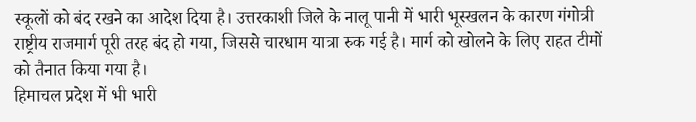स्कूलों को बंद रखने का आदेश दिया है। उत्तरकाशी जिले के नालू पानी में भारी भूस्खलन के कारण गंगोत्री राष्ट्रीय राजमार्ग पूरी तरह बंद हो गया, जिससे चारधाम यात्रा रुक गई है। मार्ग को खोलने के लिए राहत टीमों को तैनात किया गया है।
हिमाचल प्रदेश में भी भारी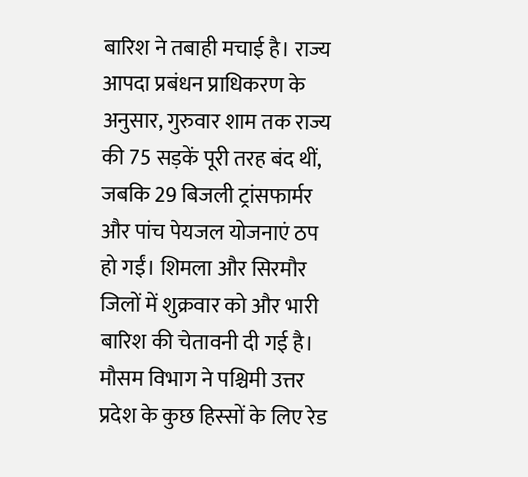बारिश ने तबाही मचाई है। राज्य आपदा प्रबंधन प्राधिकरण के अनुसार, गुरुवार शाम तक राज्य की 75 सड़कें पूरी तरह बंद थीं, जबकि 29 बिजली ट्रांसफार्मर और पांच पेयजल योजनाएं ठप हो गईं। शिमला और सिरमौर जिलों में शुक्रवार को और भारी बारिश की चेतावनी दी गई है।
मौसम विभाग ने पश्चिमी उत्तर प्रदेश के कुछ हिस्सों के लिए रेड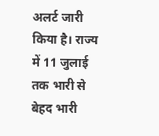अलर्ट जारी किया है। राज्य में 11 जुलाई तक भारी से बेहद भारी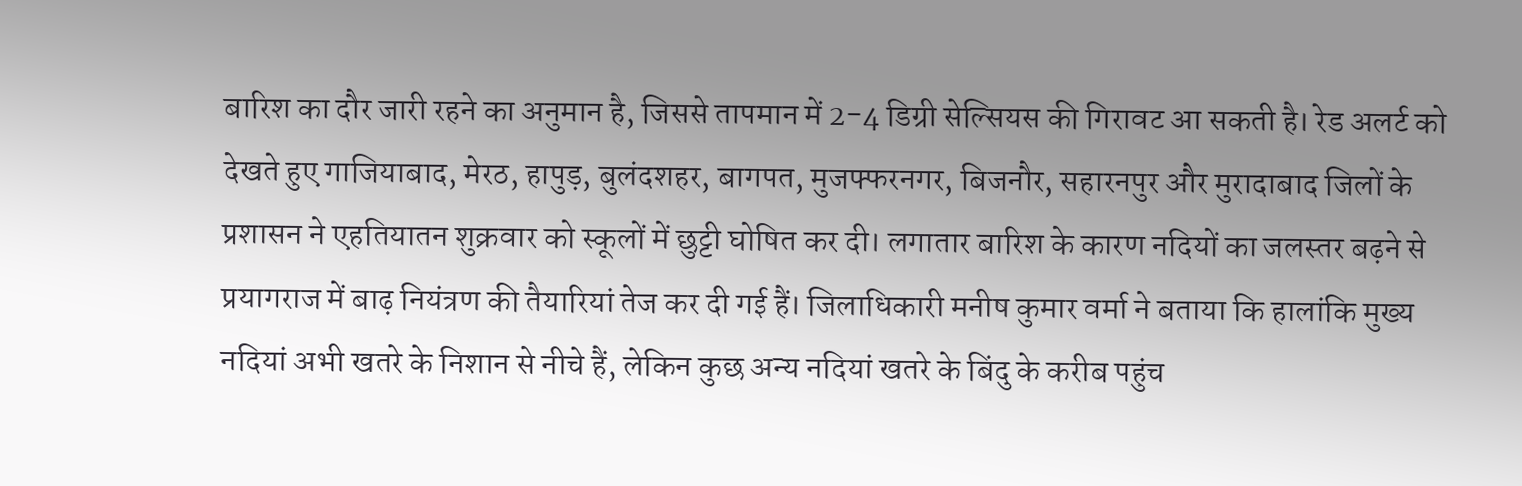बारिश का दौर जारी रहने का अनुमान है, जिससे तापमान में 2-4 डिग्री सेल्सियस की गिरावट आ सकती है। रेड अलर्ट को देखते हुए गाजियाबाद, मेरठ, हापुड़, बुलंदशहर, बागपत, मुजफ्फरनगर, बिजनौर, सहारनपुर और मुरादाबाद जिलों के प्रशासन ने एहतियातन शुक्रवार को स्कूलों में छुट्टी घोषित कर दी। लगातार बारिश के कारण नदियों का जलस्तर बढ़ने से प्रयागराज में बाढ़ नियंत्रण की तैयारियां तेज कर दी गई हैं। जिलाधिकारी मनीष कुमार वर्मा ने बताया कि हालांकि मुख्य नदियां अभी खतरे के निशान से नीचे हैं, लेकिन कुछ अन्य नदियां खतरे के बिंदु के करीब पहुंच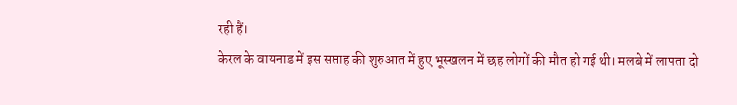रही हैं।
केरल के वायनाड में इस सप्ताह की शुरुआत में हुए भूस्खलन में छह लोगों की मौत हो गई थी। मलबे में लापता दो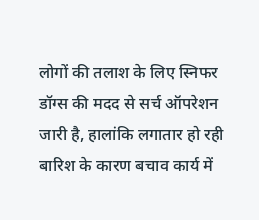लोगों की तलाश के लिए स्निफर डॉग्स की मदद से सर्च ऑपरेशन जारी है, हालांकि लगातार हो रही बारिश के कारण बचाव कार्य में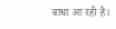बाधा आ रही है।